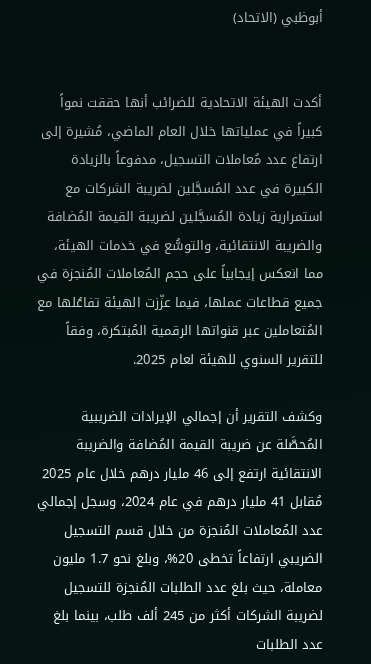أبوظبي (الاتحاد)


أكدت الهيئة الاتحادية للضرائب أنها حققت نمواً كبيراً في عملياتها خلال العام الماضي، مُشيرة إلى ارتفاع عدد مُعاملات التسجيل، مدفوعاً بالزيادة الكبيرة في عدد المُسجَّلين لضريبة الشركات مع استمرارية زيادة المُسجَّلين لضريبة القيمة المُضافة والضريبة الانتقائية، والتوسُّع في خدمات الهيئة، مما انعكس إيجابياً على حجم المُعاملات المُنجزة في جميع قطاعات عملها، فيما عزّزت الهيئة تفاعُلها مع المُتعاملين عبر قنواتها الرقمية المُبتكرة، وفقاً للتقرير السنوي للهيئة لعام 2025.

وكشف التقرير أن إجمالي الإيرادات الضريبية المُحصَّلة عن ضريبة القيمة المُضافة والضريبة الانتقائية ارتفع إلى 46 مليار درهم خلال عام 2025 مُقابل 41 مليار درهم في عام 2024، وسجل إجمالي عدد المُعاملات المُنجزة من خلال قسم التسجيل الضريبي ارتفاعاً تخطى 20%، وبلغ نحو 1.7 مليون معاملة، حيث بلغ عدد الطلبات المُنجزة للتسجيل لضريبة الشركات أكثر من 245 ألف طلب، بينما بلغ عدد الطلبات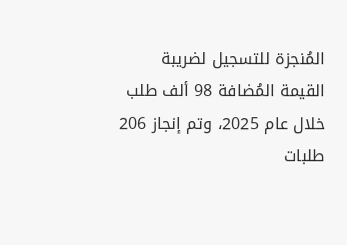المُنجزة للتسجيل لضريبة القيمة المُضافة 98 ألف طلب خلال عام 2025، وتم إنجاز 206 طلبات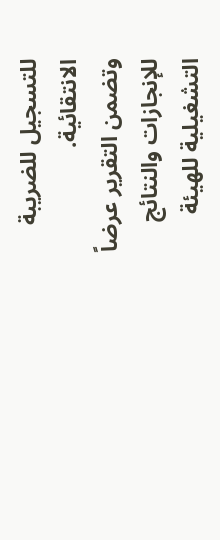للتسجيل للضريبة الانتقائية.
وتضمن التقرير عرضاً للإنجازات والنتائج التشغيلية للهيئة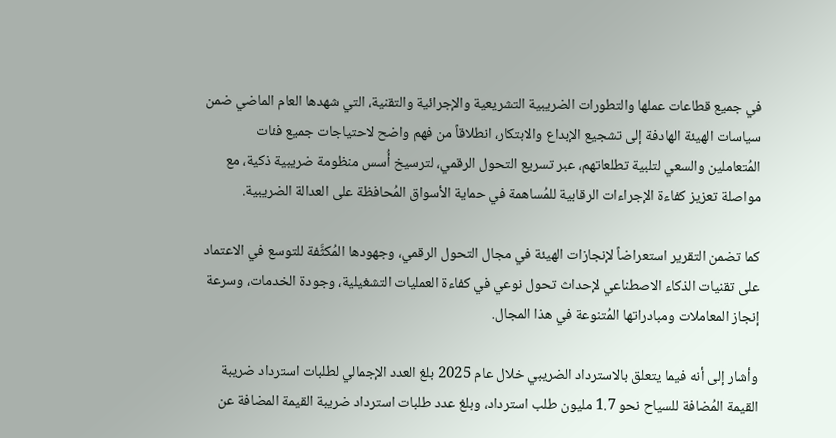في جميع قطاعات عملها والتطورات الضريبية التشريعية والإجرائية والتقنية، التي شهدها العام الماضي ضمن سياسات الهيئة الهادفة إلى تشجيع الإبداع والابتكار، انطلاقاً من فهم واضح لاحتياجات جميع فئات المُتعاملين والسعي لتلبية تطلعاتهم، عبر تسريع التحول الرقمي، لترسيخ أُسس منظومة ضريبية ذكية، مع مواصلة تعزيز كفاءة الإجراءات الرقابية للمُساهمة في حماية الأسواق المُحافظة على العدالة الضريبية.

كما تضمن التقرير استعراضاً لإنجازات الهيئة في مجال التحول الرقمي، وجهودها المُكثَّفة للتوسع في الاعتماد على تقنيات الذكاء الاصطناعي لإحداث تحول نوعي في كفاءة العمليات التشغيلية، وجودة الخدمات، وسرعة إنجاز المعاملات ومبادراتها المُتنوعة في هذا المجال.

وأشار إلى أنه فيما يتعلق بالاسترداد الضريبي خلال عام 2025 بلغ العدد الإجمالي لطلبات استرداد ضريبة القيمة المُضافة للسياح نحو 1.7 مليون طلب استرداد، وبلغ عدد طلبات استرداد ضريبة القيمة المضافة عن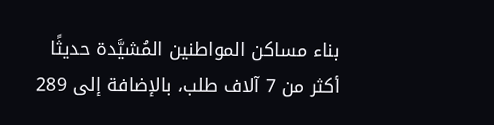بناء مساكن المواطنين المُشيَّدة حديثًا أكثر من 7 آلاف طلب، بالإضافة إلى 289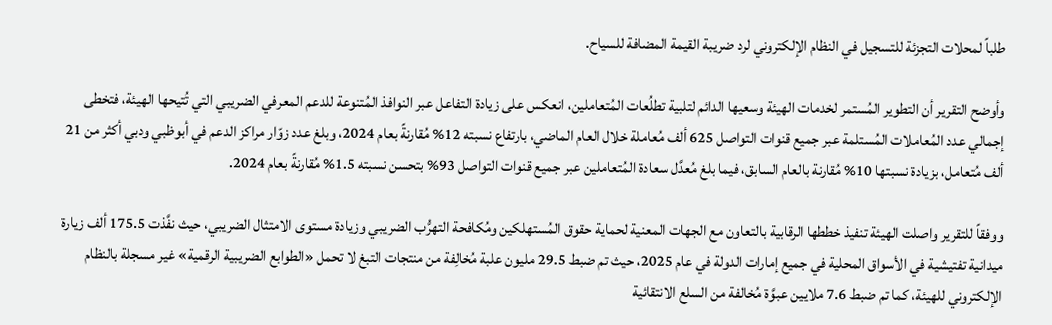طلباً لمحلات التجزئة للتسجيل في النظام الإلكتروني لرد ضريبة القيمة المضافة للسياح.

وأوضح التقرير أن التطوير المُستمر لخدمات الهيئة وسعيها الدائم لتلبية تطلُعات المُتعاملين، انعكس على زيادة التفاعل عبر النوافذ المُتنوعة للدعم المعرفي الضريبي التي تُتيحها الهيئة، فتخطى إجمالي عدد المُعاملات المُستلمة عبر جميع قنوات التواصل 625 ألف مُعاملة خلال العام الماضي، بارتفاع نسبته 12% مُقارنةً بعام 2024، وبلغ عدد زوّار مراكز الدعم في أبوظبي ودبي أكثر من 21 ألف مُتعامل، بزيادة نسبتها 10% مُقارنة بالعام السابق، فيما بلغ مُعدَّل سعادة المُتعاملين عبر جميع قنوات التواصل 93% بتحسن نسبته 1.5% مُقارنةً بعام 2024.

ووفقاً للتقرير واصلت الهيئة تنفيذ خططها الرقابية بالتعاون مع الجهات المعنية لحماية حقوق المُستهلكين ومُكافحة التهرُّب الضريبي وزيادة مستوى الامتثال الضريبي، حيث نفَّذت 175.5 ألف زيارة ميدانية تفتيشية في الأسواق المحلية في جميع إمارات الدولة في عام 2025، حيث تم ضبط 29.5 مليون علبة مُخالِفة من منتجات التبغ لا تحمل «الطوابع الضريبية الرقمية» غير مسجلة بالنظام الإلكتروني للهيئة، كما تم ضبط 7.6 ملايين عبوَّة مُخالفة من السلع الانتقائية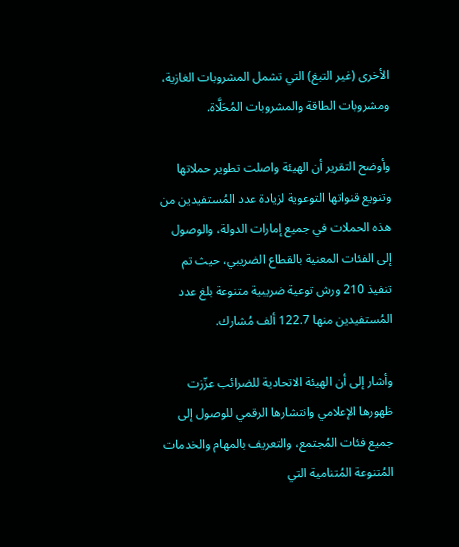الأخرى (غير التبغ) التي تشمل المشروبات الغازية، ومشروبات الطاقة والمشروبات المُحَلَّاة.

وأوضح التقرير أن الهيئة واصلت تطوير حملاتها وتنويع قنواتها التوعوية لزيادة عدد المُستفيدين من هذه الحملات في جميع إمارات الدولة، والوصول إلى الفئات المعنية بالقطاع الضريبي، حيث تم تنفيذ 210 ورش توعية ضريبية متنوعة بلغ عدد المُستفيدين منها 122.7 ألف مُشارك.

وأشار إلى أن الهيئة الاتحادية للضرائب عزّزت ظهورها الإعلامي وانتشارها الرقمي للوصول إلى جميع فئات المُجتمع، والتعريف بالمهام والخدمات المُتنوعة المُتنامية التي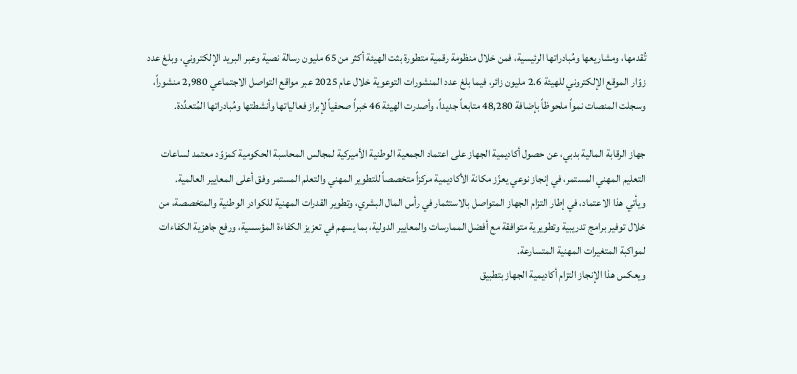تُقدمها، ومشاريعها ومُبادراتها الرئيسية، فمن خلال منظومة رقمية متطورة بثت الهيئة أكثر من 65 مليون رسالة نصية وعبر البريد الإلكتروني، وبلغ عدد زوّار الموقع الإلكتروني للهيئة 2.6 مليون زائر، فيما بلغ عدد المنشورات التوعوية خلال عام 2025 عبر مواقع التواصل الاجتماعي 2,980 منشوراً، وسجلت المنصات نمواً ملحوظاً بإضافة 48,280 متابعاً جديداً، وأصدرت الهيئة 46 خبراً صحفياً لإبراز فعالياتها وأنشطتها ومُبادراتها المُتعدِّدة.

جهاز الرقابة المالية بدبي، عن حصول أكاديمية الجهاز على اعتماد الجمعية الوطنية الأميركية لمجالس المحاسبة الحكومية كمزوّد معتمد لساعات التعليم المهني المستمر، في إنجاز نوعي يعزّز مكانة الأكاديمية مركزاً متخصصاً للتطوير المهني والتعلم المستمر وفق أعلى المعايير العالمية.
ويأتي هذا الاعتماد، في إطار التزام الجهاز المتواصل بالاستثمار في رأس المال البشري، وتطوير القدرات المهنية للكوادر الوطنية والمتخصصة، من خلال توفير برامج تدريبية وتطويرية متوافقة مع أفضل الممارسات والمعايير الدولية، بما يسهم في تعزيز الكفاءة المؤسسية، ورفع جاهزية الكفاءات لمواكبة المتغيرات المهنية المتسارعة.
ويعكس هذا الإنجاز التزام أكاديمية الجهاز بتطبيق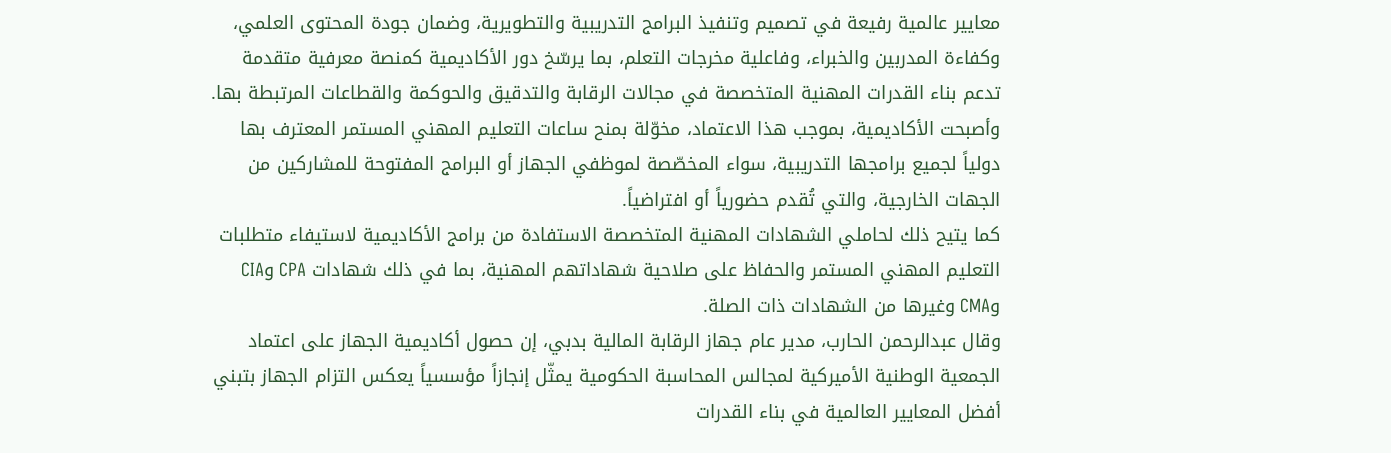معايير عالمية رفيعة في تصميم وتنفيذ البرامج التدريبية والتطويرية، وضمان جودة المحتوى العلمي، وكفاءة المدربين والخبراء، وفاعلية مخرجات التعلم، بما يرسّخ دور الأكاديمية كمنصة معرفية متقدمة تدعم بناء القدرات المهنية المتخصصة في مجالات الرقابة والتدقيق والحوكمة والقطاعات المرتبطة بها.
وأصبحت الأكاديمية، بموجب هذا الاعتماد، مخوّلة بمنح ساعات التعليم المهني المستمر المعترف بها دولياً لجميع برامجها التدريبية، سواء المخصّصة لموظفي الجهاز أو البرامج المفتوحة للمشاركين من الجهات الخارجية، والتي تُقدم حضورياً أو افتراضياً.
كما يتيح ذلك لحاملي الشهادات المهنية المتخصصة الاستفادة من برامج الأكاديمية لاستيفاء متطلبات التعليم المهني المستمر والحفاظ على صلاحية شهاداتهم المهنية، بما في ذلك شهادات CPA وCIA وCMA وغيرها من الشهادات ذات الصلة.
وقال عبدالرحمن الحارب، مدير عام جهاز الرقابة المالية بدبي، إن حصول أكاديمية الجهاز على اعتماد الجمعية الوطنية الأميركية لمجالس المحاسبة الحكومية يمثّل إنجازاً مؤسسياً يعكس التزام الجهاز بتبني أفضل المعايير العالمية في بناء القدرات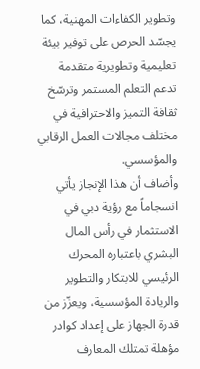وتطوير الكفاءات المهنية، كما يجسّد الحرص على توفير بيئة تعليمية وتطويرية متقدمة تدعم التعلم المستمر وترسّخ ثقافة التميز والاحترافية في مختلف مجالات العمل الرقابي والمؤسسي.
وأضاف أن هذا الإنجاز يأتي انسجاماً مع رؤية دبي في الاستثمار في رأس المال البشري باعتباره المحرك الرئيسي للابتكار والتطوير والريادة المؤسسية، ويعزّز من قدرة الجهاز على إعداد كوادر مؤهلة تمتلك المعارف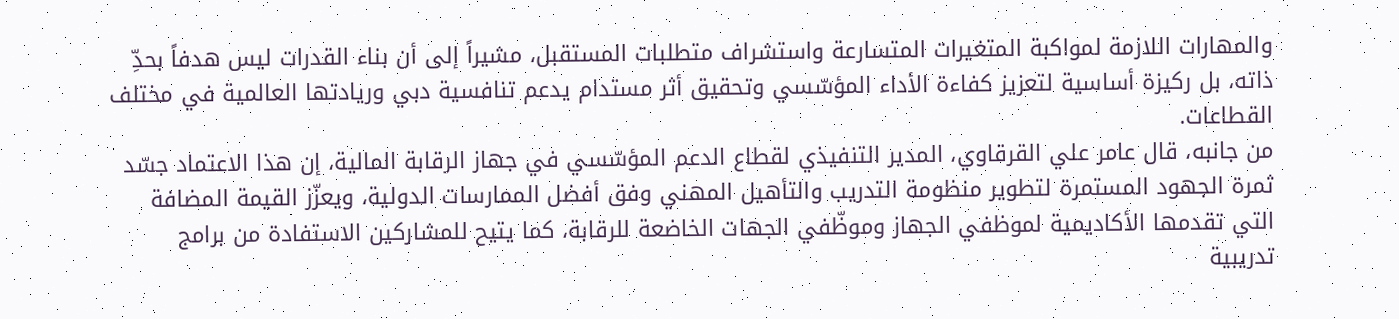والمهارات اللازمة لمواكبة المتغيرات المتسارعة واستشراف متطلبات المستقبل، مشيراً إلى أن بناء القدرات ليس هدفاً بحدِّ ذاته، بل ركيزة أساسية لتعزيز كفاءة الأداء المؤسّسي وتحقيق أثر مستدام يدعم تنافسية دبي وريادتها العالمية في مختلف القطاعات.
من جانبه، قال عامر علي القرقاوي، المدير التنفيذي لقطاع الدعم المؤسّسي في جهاز الرقابة المالية، إن هذا الاعتماد جسّد ثمرة الجهود المستمرة لتطوير منظومة التدريب والتأهيل المهني وفق أفضل الممارسات الدولية، ويعزّز القيمة المضافة التي تقدمها الأكاديمية لموظفي الجهاز وموظّفي الجهات الخاضعة للرقابة، كما يتيح للمشاركين الاستفادة من برامج تدريبية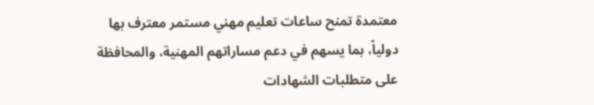معتمدة تمنح ساعات تعليم مهني مستمر معترف بها دولياً، بما يسهم في دعم مساراتهم المهنية، والمحافظة على متطلبات الشهادات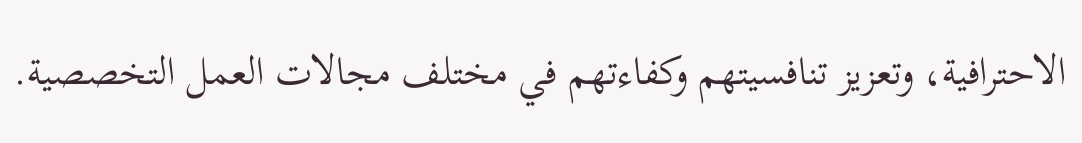الاحترافية، وتعزيز تنافسيتهم وكفاءتهم في مختلف مجالات العمل التخصصية.